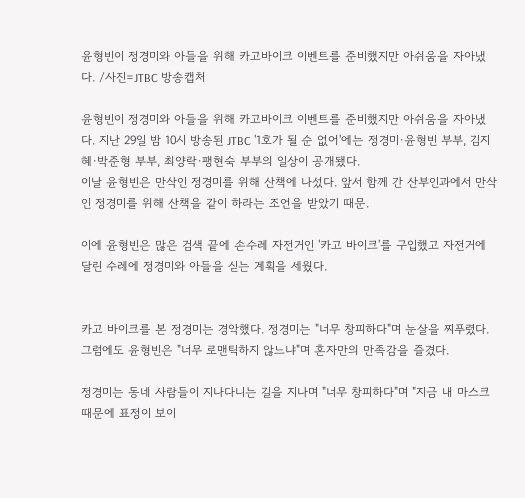윤형빈이 정경미와 아들을 위해 카고바이크 이벤트를 준비했지만 아쉬움을 자아냈다. /사진=JTBC 방송캡처

윤형빈이 정경미와 아들을 위해 카고바이크 이벤트를 준비했지만 아쉬움을 자아냈다. 지난 29일 밤 10시 방송된 JTBC '1호가 될 순 없어'에는 정경미·윤형빈 부부, 김지혜·박준형 부부, 최양락·팽현숙 부부의 일상이 공개됐다.
이날 윤형빈은 만삭인 정경미를 위해 산책에 나섰다. 앞서 함께 간 산부인과에서 만삭인 정경미를 위해 산책을 같이 하라는 조언을 받았기 때문.

이에 윤형빈은 많은 검색 끝에 손수레 자전거인 '카고 바이크'를 구입했고 자전거에 달린 수레에 정경미와 아들을 싣는 계획을 세웠다.


카고 바이크를 본 정경미는 경악했다. 정경미는 "너무 창피하다"며 눈살을 찌푸렸다. 그럼에도 윤형빈은 "너무 로맨틱하지 않느냐"며 혼자만의 만족감을 즐겼다.

정경미는 동네 사람들이 지나다니는 길을 지나며 "너무 창피하다"며 "지금 내 마스크 때문에 표정이 보이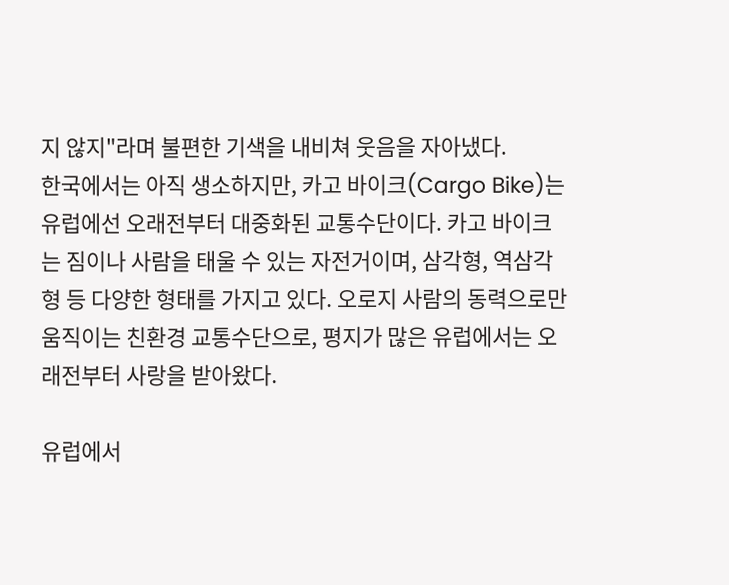지 않지"라며 불편한 기색을 내비쳐 웃음을 자아냈다.
한국에서는 아직 생소하지만, 카고 바이크(Cargo Bike)는 유럽에선 오래전부터 대중화된 교통수단이다. 카고 바이크는 짐이나 사람을 태울 수 있는 자전거이며, 삼각형, 역삼각형 등 다양한 형태를 가지고 있다. 오로지 사람의 동력으로만 움직이는 친환경 교통수단으로, 평지가 많은 유럽에서는 오래전부터 사랑을 받아왔다.

유럽에서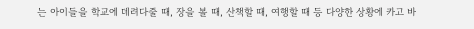는 아이들을 학교에 데려다줄 때, 장을 볼 때, 산책할 때, 여행할 때 등 다양한 상황에 카고 바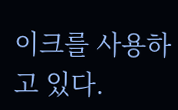이크를 사용하고 있다.